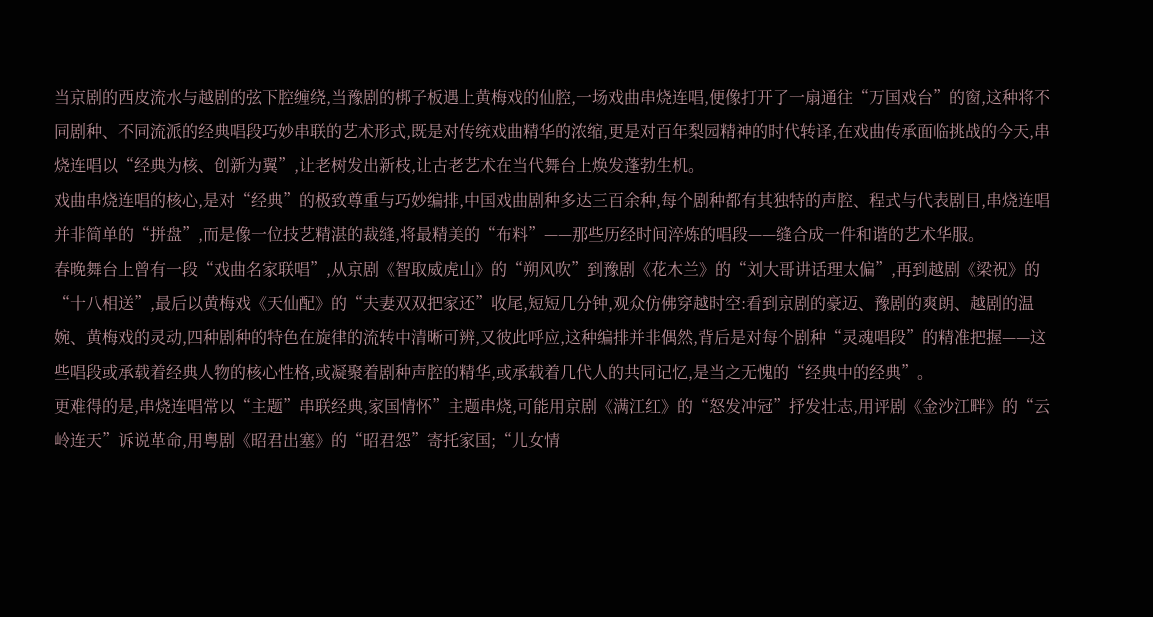当京剧的西皮流水与越剧的弦下腔缠绕,当豫剧的梆子板遇上黄梅戏的仙腔,一场戏曲串烧连唱,便像打开了一扇通往“万国戏台”的窗,这种将不同剧种、不同流派的经典唱段巧妙串联的艺术形式,既是对传统戏曲精华的浓缩,更是对百年梨园精神的时代转译,在戏曲传承面临挑战的今天,串烧连唱以“经典为核、创新为翼”,让老树发出新枝,让古老艺术在当代舞台上焕发蓬勃生机。
戏曲串烧连唱的核心,是对“经典”的极致尊重与巧妙编排,中国戏曲剧种多达三百余种,每个剧种都有其独特的声腔、程式与代表剧目,串烧连唱并非简单的“拼盘”,而是像一位技艺精湛的裁缝,将最精美的“布料”——那些历经时间淬炼的唱段——缝合成一件和谐的艺术华服。
春晚舞台上曾有一段“戏曲名家联唱”,从京剧《智取威虎山》的“朔风吹”到豫剧《花木兰》的“刘大哥讲话理太偏”,再到越剧《梁祝》的“十八相送”,最后以黄梅戏《天仙配》的“夫妻双双把家还”收尾,短短几分钟,观众仿佛穿越时空:看到京剧的豪迈、豫剧的爽朗、越剧的温婉、黄梅戏的灵动,四种剧种的特色在旋律的流转中清晰可辨,又彼此呼应,这种编排并非偶然,背后是对每个剧种“灵魂唱段”的精准把握——这些唱段或承载着经典人物的核心性格,或凝聚着剧种声腔的精华,或承载着几代人的共同记忆,是当之无愧的“经典中的经典”。
更难得的是,串烧连唱常以“主题”串联经典,家国情怀”主题串烧,可能用京剧《满江红》的“怒发冲冠”抒发壮志,用评剧《金沙江畔》的“云岭连天”诉说革命,用粤剧《昭君出塞》的“昭君怨”寄托家国;“儿女情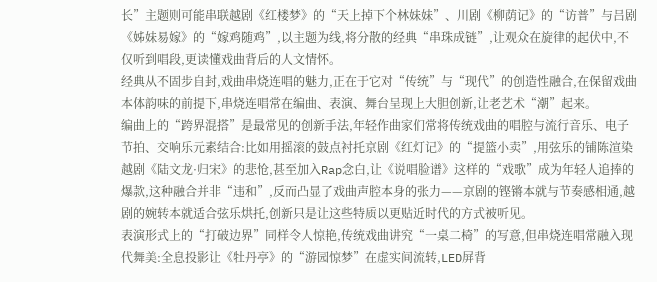长”主题则可能串联越剧《红楼梦》的“天上掉下个林妹妹”、川剧《柳荫记》的“访普”与吕剧《姊妹易嫁》的“嫁鸡随鸡”,以主题为线,将分散的经典“串珠成链”,让观众在旋律的起伏中,不仅听到唱段,更读懂戏曲背后的人文情怀。
经典从不固步自封,戏曲串烧连唱的魅力,正在于它对“传统”与“现代”的创造性融合,在保留戏曲本体韵味的前提下,串烧连唱常在编曲、表演、舞台呈现上大胆创新,让老艺术“潮”起来。
编曲上的“跨界混搭”是最常见的创新手法,年轻作曲家们常将传统戏曲的唱腔与流行音乐、电子节拍、交响乐元素结合:比如用摇滚的鼓点衬托京剧《红灯记》的“提篮小卖”,用弦乐的铺陈渲染越剧《陆文龙·归宋》的悲怆,甚至加入Rap念白,让《说唱脸谱》这样的“戏歌”成为年轻人追捧的爆款,这种融合并非“违和”,反而凸显了戏曲声腔本身的张力——京剧的铿锵本就与节奏感相通,越剧的婉转本就适合弦乐烘托,创新只是让这些特质以更贴近时代的方式被听见。
表演形式上的“打破边界”同样令人惊艳,传统戏曲讲究“一桌二椅”的写意,但串烧连唱常融入现代舞美:全息投影让《牡丹亭》的“游园惊梦”在虚实间流转,LED屏背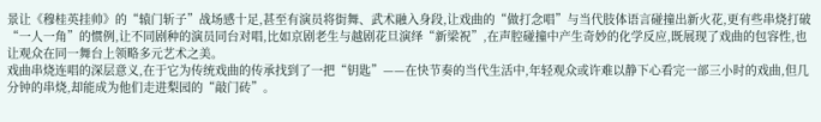景让《穆桂英挂帅》的“辕门斩子”战场感十足,甚至有演员将街舞、武术融入身段,让戏曲的“做打念唱”与当代肢体语言碰撞出新火花,更有些串烧打破“一人一角”的惯例,让不同剧种的演员同台对唱,比如京剧老生与越剧花旦演绎“新梁祝”,在声腔碰撞中产生奇妙的化学反应,既展现了戏曲的包容性,也让观众在同一舞台上领略多元艺术之美。
戏曲串烧连唱的深层意义,在于它为传统戏曲的传承找到了一把“钥匙”——在快节奏的当代生活中,年轻观众或许难以静下心看完一部三小时的戏曲,但几分钟的串烧,却能成为他们走进梨园的“敲门砖”。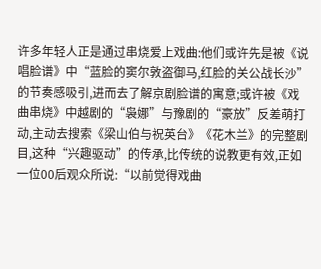许多年轻人正是通过串烧爱上戏曲:他们或许先是被《说唱脸谱》中“蓝脸的窦尔敦盗御马,红脸的关公战长沙”的节奏感吸引,进而去了解京剧脸谱的寓意;或许被《戏曲串烧》中越剧的“袅娜”与豫剧的“豪放”反差萌打动,主动去搜索《梁山伯与祝英台》《花木兰》的完整剧目,这种“兴趣驱动”的传承,比传统的说教更有效,正如一位00后观众所说:“以前觉得戏曲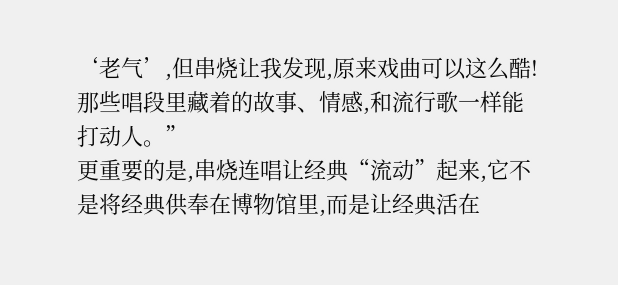‘老气’,但串烧让我发现,原来戏曲可以这么酷!那些唱段里藏着的故事、情感,和流行歌一样能打动人。”
更重要的是,串烧连唱让经典“流动”起来,它不是将经典供奉在博物馆里,而是让经典活在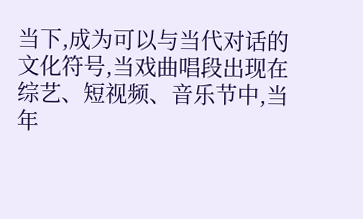当下,成为可以与当代对话的文化符号,当戏曲唱段出现在综艺、短视频、音乐节中,当年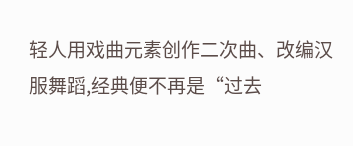轻人用戏曲元素创作二次曲、改编汉服舞蹈,经典便不再是“过去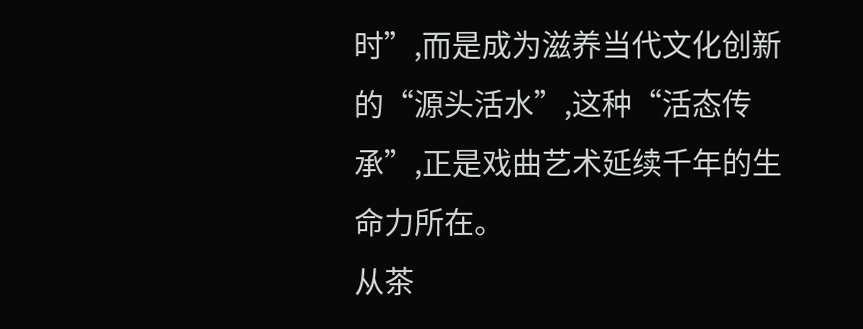时”,而是成为滋养当代文化创新的“源头活水”,这种“活态传承”,正是戏曲艺术延续千年的生命力所在。
从茶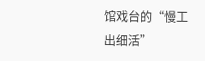馆戏台的“慢工出细活”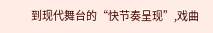到现代舞台的“快节奏呈现”,戏曲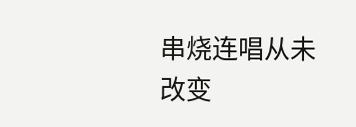串烧连唱从未改变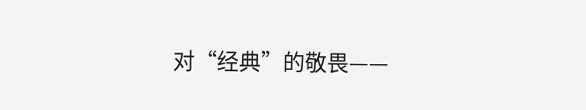对“经典”的敬畏——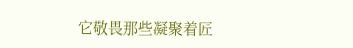它敬畏那些凝聚着匠